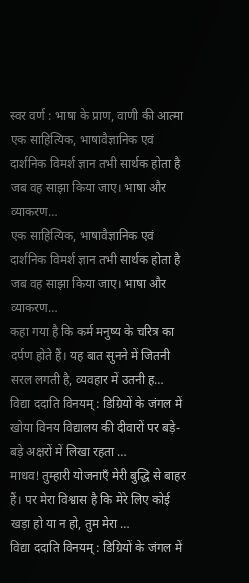स्वर वर्ण : भाषा के प्राण, वाणी की आत्मा
एक साहित्यिक, भाषावैज्ञानिक एवं दार्शनिक विमर्श ज्ञान तभी सार्थक होता है जब वह साझा किया जाए। भाषा और व्याकरण…
एक साहित्यिक, भाषावैज्ञानिक एवं दार्शनिक विमर्श ज्ञान तभी सार्थक होता है जब वह साझा किया जाए। भाषा और व्याकरण…
कहा गया है कि कर्म मनुष्य के चरित्र का दर्पण होते हैं। यह बात सुनने में जितनी सरल लगती है, व्यवहार में उतनी ह…
विद्या ददाति विनयम् : डिग्रियों के जंगल में खोया विनय विद्यालय की दीवारों पर बड़े-बड़े अक्षरों में लिखा रहता …
माधव! तुम्हारी योजनाएँ मेरी बुद्धि से बाहर हैं। पर मेरा विश्वास है कि मेरे लिए कोई खड़ा हो या न हो, तुम मेरा …
विद्या ददाति विनयम् : डिग्रियों के जंगल में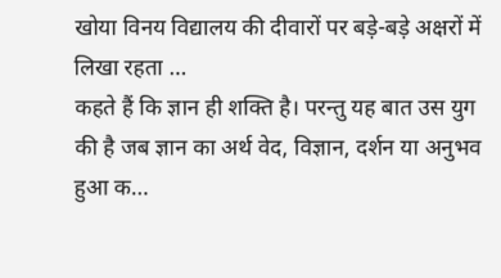खोया विनय विद्यालय की दीवारों पर बड़े-बड़े अक्षरों में लिखा रहता …
कहते हैं कि ज्ञान ही शक्ति है। परन्तु यह बात उस युग की है जब ज्ञान का अर्थ वेद, विज्ञान, दर्शन या अनुभव हुआ क…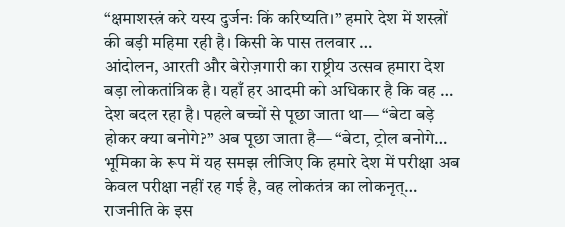“क्षमाशस्त्रं करे यस्य दुर्जनः किं करिष्यति।” हमारे देश में शस्त्रों की बड़ी महिमा रही है। किसी के पास तलवार …
आंदोलन, आरती और बेरोज़गारी का राष्ट्रीय उत्सव हमारा देश बड़ा लोकतांत्रिक है। यहाँ हर आदमी को अधिकार है कि वह …
देश बदल रहा है। पहले बच्चों से पूछा जाता था— “बेटा बड़े होकर क्या बनोगे?” अब पूछा जाता है— “बेटा, ट्रोल बनोगे…
भूमिका के रूप में यह समझ लीजिए कि हमारे देश में परीक्षा अब केवल परीक्षा नहीं रह गई है, वह लोकतंत्र का लोकनृत्…
राजनीति के इस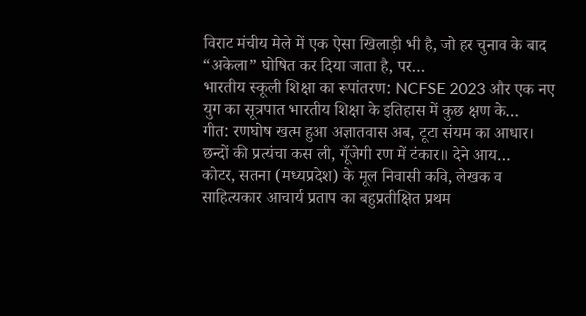विराट मंचीय मेले में एक ऐसा खिलाड़ी भी है, जो हर चुनाव के बाद “अकेला” घोषित कर दिया जाता है, पर…
भारतीय स्कूली शिक्षा का रूपांतरण: NCFSE 2023 और एक नए युग का सूत्रपात भारतीय शिक्षा के इतिहास में कुछ क्षण के…
गीत: रणघोष खत्म हुआ अज्ञातवास अब, टूटा संयम का आधार। छन्दों की प्रत्यंचा कस ली, गूँजेगी रण में टंकार॥ देने आय…
कोटर, सतना (मध्यप्रदेश) के मूल निवासी कवि, लेखक व साहित्यकार आचार्य प्रताप का बहुप्रतीक्षित प्रथम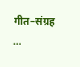गीत–संग्रह …